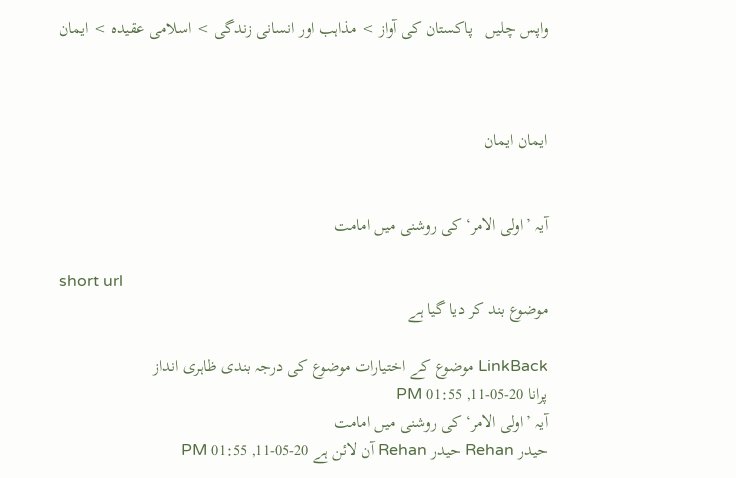واپس چلیں   پاکستان کی آواز > مذاہب اور انسانی زندگی > اسلامی عقیدہ > ایمان



ایمان ایمان


آیہ ’اولی الامر‘ کی روشنی میں امامت

short url
موضوع بند کر دیا گیا ہے

LinkBack موضوع کے اختیارات موضوع کی درجہ بندی ظاہری انداز
پرانا 20-05-11, 01:55 PM
آیہ ’اولی الامر‘ کی روشنی میں امامت
حیدر Rehan حیدر Rehan آن لائن ہے 20-05-11, 01:55 PM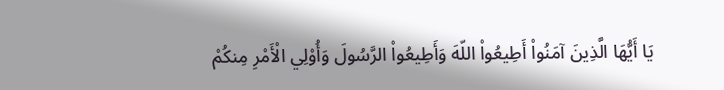يَا أَيُّهَا الَّذِينَ آمَنُواْ أَطِيعُواْ اللّهَ وَأَطِيعُواْ الرَّسُولَ وَأُوْلِي الْأَمْرِ مِنكُمْ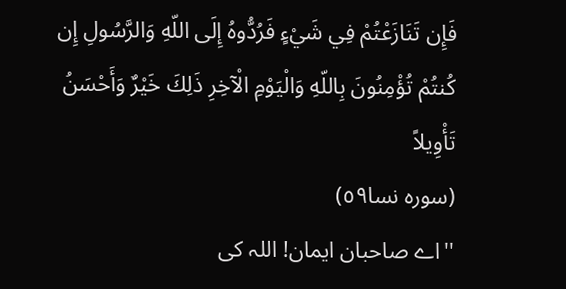فَإِن تَنَازَعْتُمْ فِي شَيْءٍ فَرُدُّوهُ إِلَى اللّهِ وَالرَّسُولِ إِن كُنتُمْ تُؤْمِنُونَ بِاللّهِ وَالْيَوْمِ الْآخِرِ ذَلِكَ خَيْرٌ وَأَحْسَنُ تَأْوِيلاً
(سورہ نسا٥٩)
''اے صاحبان ایمان! اللہ کی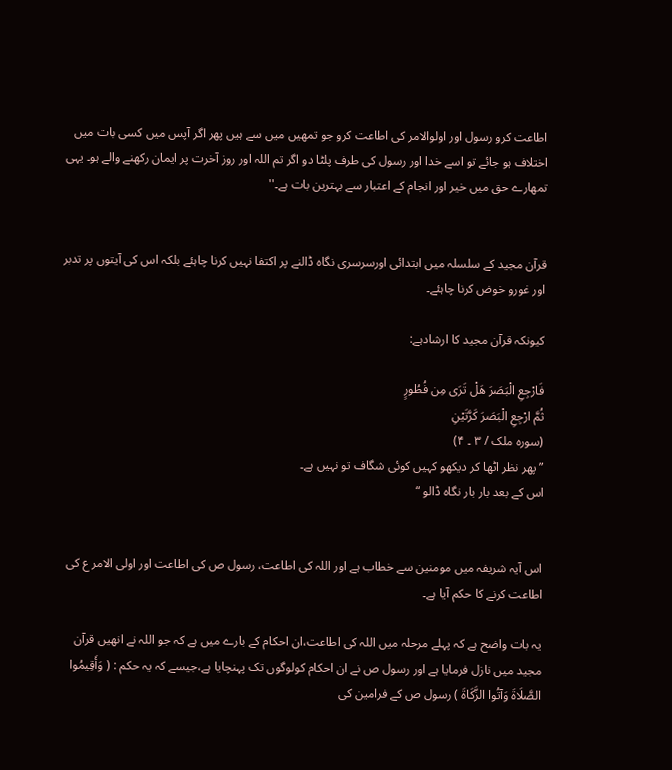اطاعت کرو رسول اور اولوالامر کی اطاعت کرو جو تمھیں میں سے ہیں پھر اگر آپس میں کسی بات میں اختلاف ہو جائے تو اسے خدا اور رسول کی طرف پلٹا دو اگر تم اللہ اور روز آخرت پر ایمان رکھنے والے ہو۔ یہی تمھارے حق میں خیر اور انجام کے اعتبار سے بہترین بات ہے۔''


قرآن مجید کے سلسلہ میں ابتدائی اورسرسری نگاہ ڈالنے پر اکتفا نہیں کرنا چاہئے بلکہ اس کی آیتوں پر تدبر اور غورو خوض کرنا چاہئے۔

کیونکہ قرآن مجید کا ارشادہے:

فَارْجِعِ الْبَصَرَ هَلْ تَرَى مِن فُطُورٍ
ثُمَّ ارْجِعِ الْبَصَرَ كَرَّتَيْنِ
(سورہ ملک / ۳ ۔ ۴)
”پھر نظر اٹھا کر دیکھو کہیں کوئی شگاف تو نہیں ہے۔
اس کے بعد بار بار نگاہ ڈالو “


اس آیہ شریفہ میں مومنین سے خطاب ہے اور اللہ کی اطاعت، رسول ص کی اطاعت اور اولی الامر ع کی اطاعت کرنے کا حکم آیا ہے۔

یہ بات واضح ہے کہ پہلے مرحلہ میں اللہ کی اطاعت،ان احکام کے بارے میں ہے کہ جو اللہ نے انھیں قرآن مجید میں نازل فرمایا ہے اور رسول ص نے ان احکام کولوگوں تک پہنچایا ہے،جیسے کہ یہ حکم : ( وَأَقِيمُوا الصَّلَاةَ وَآتُوا الزَّكَاةَ ) رسول ص کے فرامین کی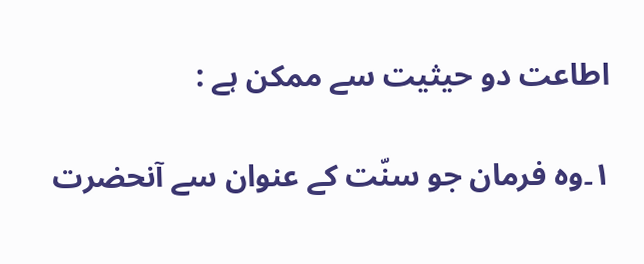اطاعت دو حیثیت سے ممکن ہے :

١۔وہ فرمان جو سنّت کے عنوان سے آنحضرت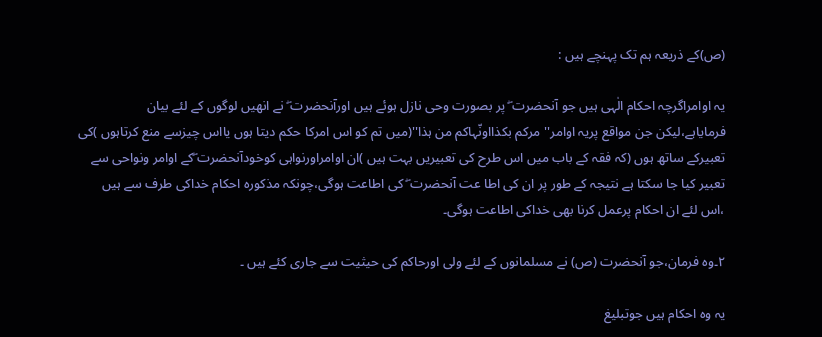(ص)کے ذریعہ ہم تک پہنچے ہیں :

یہ اوامراگرچہ احکام الٰہی ہیں جو آنحضرت ۖ پر بصورت وحی نازل ہوئے ہیں اورآنحضرت ۖ نے انھیں لوگوں کے لئے بیان فرمایاہے،لیکن جن مواقع پریہ اوامر''مرکم بکذااونّہاکم من ہذا''(میں تم کو اس امرکا حکم دیتا ہوں یااس چیزسے منع کرتاہوں )کی تعبیرکے ساتھ ہوں (کہ فقہ کے باب میں اس طرح کی تعبیریں بہت ہیں )ان اوامراورنواہی کوخودآنحضرت ۖکے اوامر ونواحی سے تعبیر کیا جا سکتا ہے نتیجہ کے طور پر ان کی اطا عت آنحضرت ۖ کی اطاعت ہوگی،چونکہ مذکورہ احکام خداکی طرف سے ہیں ،اس لئے ان احکام پرعمل کرنا بھی خداکی اطاعت ہوگی۔

٢۔وہ فرمان،جو آنحضرت (ص) نے مسلمانوں کے لئے ولی اورحاکم کی حیثیت سے جاری کئے ہیں ۔

یہ وہ احکام ہیں جوتبلیغ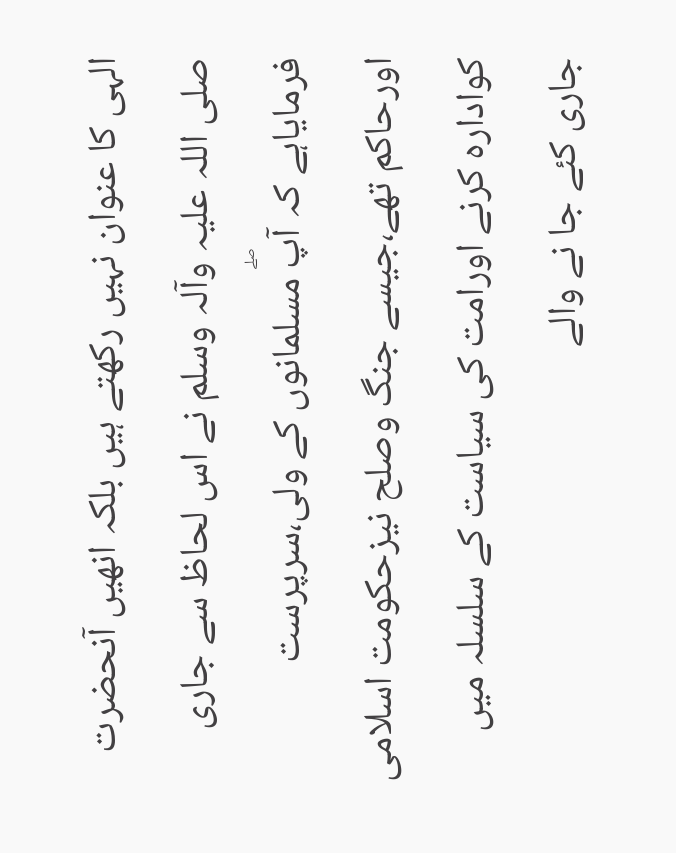الہی کا عنوان نہیں رکھتے ہیں بلکہ انھیں آنحضرت صلی اللہ علیہ وآلہ وسلم نے اس لحاظ سے جاری فرمایاہے کہ آپۖ مسلمانوں کے ولی،سرپرست اورحاکم تھے،جیسے جنگ وصلح نیزحکومت اسلامی کوادارہ کرنے اورامت کی سیاست کے سلسلہ میں جاری کئے جا نے والے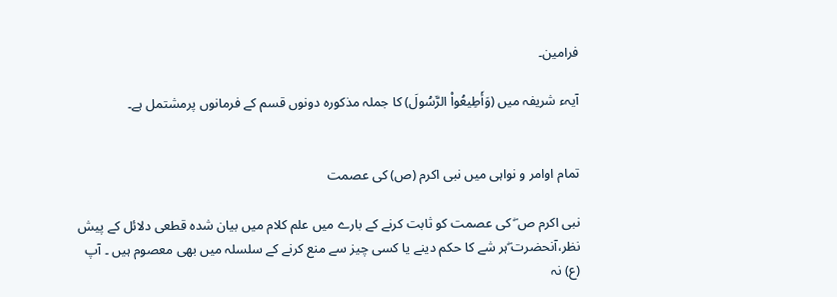فرامین۔

آیہء شریفہ میں (وَأَطِيعُواْ الرَّسُولَ) کا جملہ مذکورہ دونوں قسم کے فرمانوں پرمشتمل ہے۔


تمام اوامر و نواہی میں نبی اکرم (ص) کی عصمت

نبی اکرم ص ۖ کی عصمت کو ثابت کرنے کے بارے میں علم کلام میں بیان شدہ قطعی دلائل کے پیش نظر،آنحضرت ۖہر شے کا حکم دینے یا کسی چیز سے منع کرنے کے سلسلہ میں بھی معصوم ہیں ۔ آپ (ع) نہ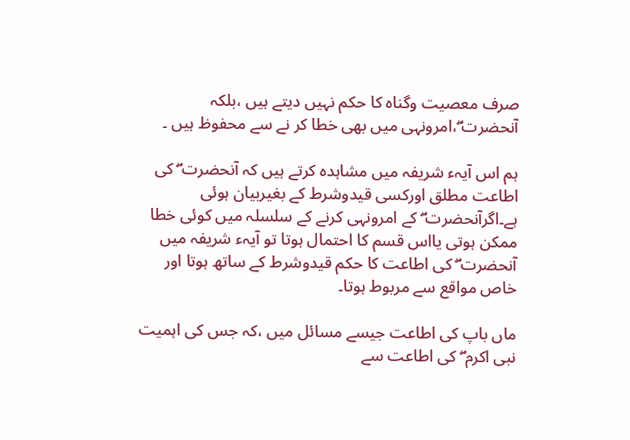صرف معصیت وگناہ کا حکم نہیں دیتے ہیں ،بلکہ آنحضرت ۖ،امرونہی میں بھی خطا کر نے سے محفوظ ہیں ۔

ہم اس آیہء شریفہ میں مشاہدہ کرتے ہیں کہ آنحضرت ۖ کی اطاعت مطلق اورکسی قیدوشرط کے بغیربیان ہوئی ہے۔اگرآنحضرت ۖ کے امرونہی کرنے کے سلسلہ میں کوئی خطا ممکن ہوتی یااس قسم کا احتمال ہوتا تو آیہء شریفہ میں آنحضرت ۖ کی اطاعت کا حکم قیدوشرط کے ساتھ ہوتا اور خاص مواقع سے مربوط ہوتا۔

ماں باپ کی اطاعت جیسے مسائل میں ،کہ جس کی اہمیت نبی اکرم ۖ کی اطاعت سے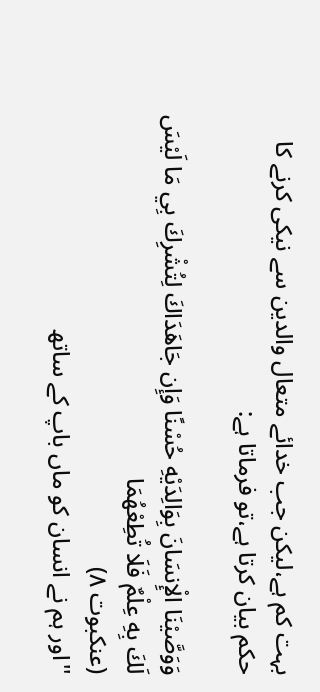بہت کم ہے،لیکن جب خدائے متعال والدین سے نیکی کرنے کا حکم بیان کرتا ہے،تو فرماتا ہے:

وَوَصَّيْنَا الْإِنسَانَ بِوَالِدَيْهِ حُسْنًا وَإِن جَاهَدَاكَ لِتُشْرِكَ بِي مَا لَيْسَ لَكَ بِهِ عِلْمٌ فَلَا تُطِعْهُمَا
(عنکبوت ٨)
''اور ہم نے انسان کو ماں باپ کے ساتھ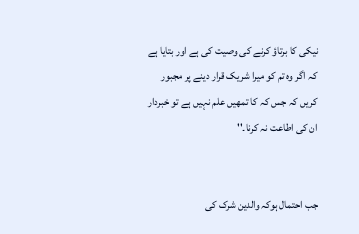نیکی کا برتاؤ کرنے کی وصیت کی ہے اور بتایا ہے کہ اگر وہ تم کو میرا شریک قرار دینے پر مجبور کریں کہ جس کہ کا تمھیں علم نہیں ہے تو خبردار ان کی اطاعت نہ کرنا۔''


جب احتمال ہوکہ والدین شرک کی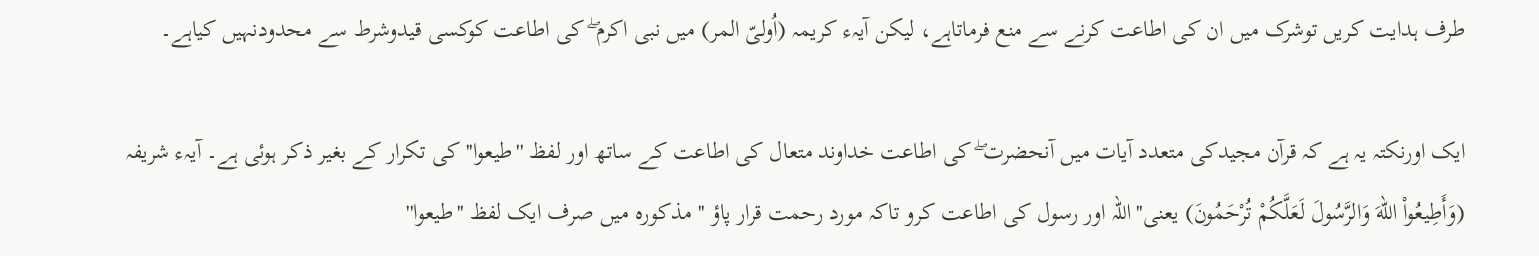طرف ہدایت کریں توشرک میں ان کی اطاعت کرنے سے منع فرماتاہے، لیکن آیہء کریمہ (اُولیّ المر) میں نبی اکرم ۖ کی اطاعت کوکسی قیدوشرط سے محدودنہیں کیاہے۔

ایک اورنکتہ یہ ہے کہ قرآن مجیدکی متعدد آیات میں آنحضرت ۖ کی اطاعت خداوند متعال کی اطاعت کے ساتھ اور لفظ ''طیعوا'' کی تکرار کے بغیر ذکر ہوئی ہے۔ آیہء شریفہ (وَأَطِيعُواْ اللّهَ وَالرَّسُولَ لَعَلَّكُمْ تُرْحَمُونَ) یعنی''اللہ اور رسول کی اطاعت کرو تاکہ مورد رحمت قرار پاؤ '' مذکورہ میں صرف ایک لفظ ''طیعوا''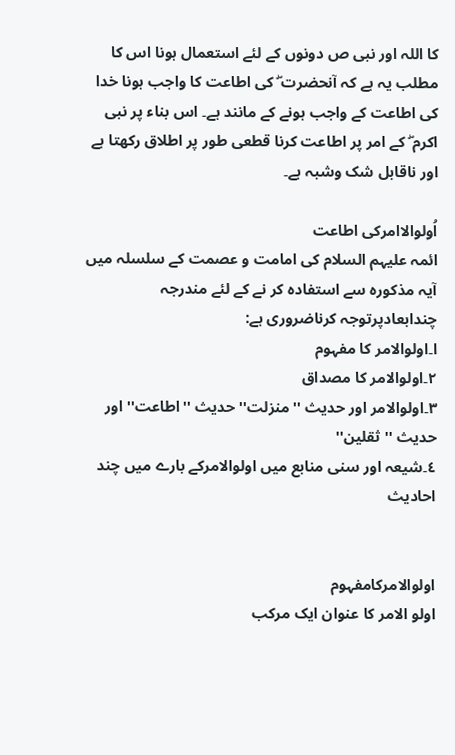کا اللہ اور نبی ص دونوں کے لئے استعمال ہونا اس کا مطلب یہ ہے کہ آنحضرت ۖ کی اطاعت کا واجب ہونا خدا کی اطاعت کے واجب ہونے کے مانند ہے۔ اس بناء پر نبی اکرم ۖ کے امر پر اطاعت کرنا قطعی طور پر اطلاق رکھتا ہے اور ناقابل شک وشبہ ہے۔

اُولوالاامرکی اطاعت
ائمہ علیہم السلام کی امامت و عصمت کے سلسلہ میں آیہ مذکورہ سے استفادہ کر نے کے لئے مندرجہ چندابعادپرتوجہ کرناضروری ہے:
ا۔اولوالامر کا مفہوم
٢۔اولوالامر کا مصداق
٣۔اولوالامر اور حدیث ''منزلت'' حدیث ''اطاعت'' اور حدیث ''ثقلین''
٤۔شیعہ اور سنی منابع میں اولوالامرکے بارے میں چند احادیث


اولوالامرکامفہوم
اولو الامر کا عنوان ایک مرکب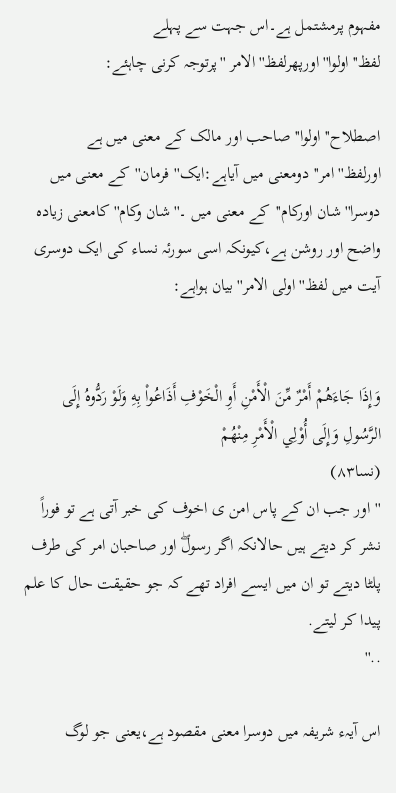مفہوم پرمشتمل ہے۔اس جہت سے پہلے لفظ''اولوا''اورپھرلفظ''الامر ''پرتوجہ کرنی چاہئے:

اصطلاح''اولوا''صاحب اور مالک کے معنی میں ہے اورلفظ''امر''دومعنی میں آیاہے:ایک''فرمان''کے معنی میں دوسرا''شان اورکام''کے معنی میں ۔''شان وکام''کامعنی زیادہ واضح اور روشن ہے،کیونکہ اسی سورئہ نساء کی ایک دوسری آیت میں لفظ''اولی الامر''بیان ہواہے:


وَإِذَا جَاءَهُمْ أَمْرٌ مِّنَ الْأَمْنِ أَوِ الْخَوْفِ أَذَاعُواْ بِهِ وَلَوْ رَدُّوهُ إِلَى الرَّسُولِ وَإِلَى أُوْلِي الْأَمْرِ مِنْهُمْ
(نسا٨٣)
''اور جب ان کے پاس امن ی اخوف کی خبر آتی ہے تو فوراً نشر کر دیتے ہیں حالانکہ اگر رسولۖ اور صاحبان امر کی طرف پلٹا دیتے تو ان میں ایسے افراد تھے کہ جو حقیقت حال کا علم پیدا کر لیتے.
..''

اس آیہء شریفہ میں دوسرا معنی مقصود ہے،یعنی جو لوگ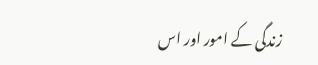زندگی کے امور اور اس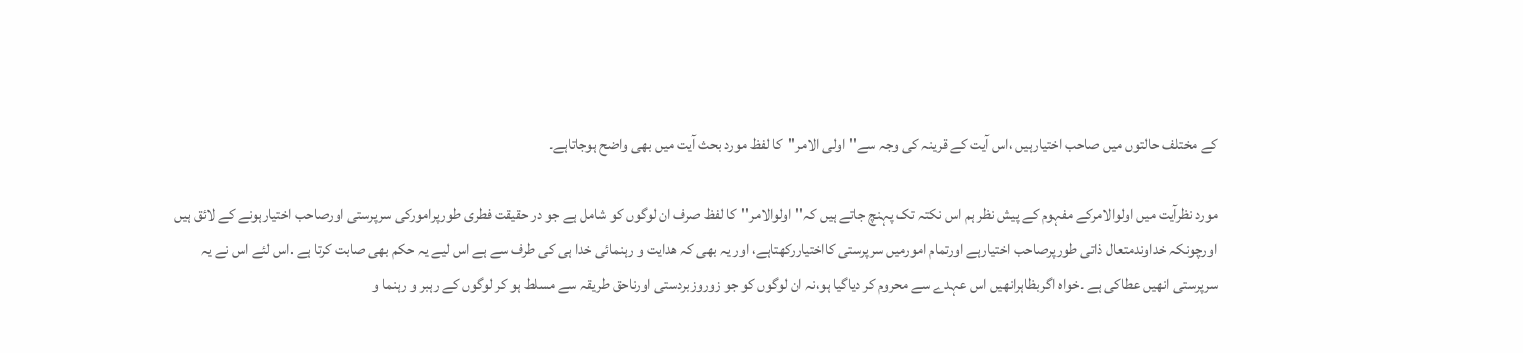کے مختلف حالتوں میں صاحب اختیارہیں ،اس آیت کے قرینہ کی وجہ سے''اولی الامر''کا لفظ مورد بحث آیت میں بھی واضح ہوجاتاہے۔

مورد نظرآیت میں اولوالامرکے مفہوم کے پیش نظر ہم اس نکتہ تک پہنچ جاتے ہیں کہ''اولوالامر''کا لفظ صرف ان لوگوں کو شامل ہے جو در حقیقت فطری طورپرامورکی سرپرستی اورصاحب اختیارہونے کے لائق ہیں اورچونکہ خداوندمتعال ذاتی طورپرصاحب اختیارہے اورتمام امورمیں سرپرستی کااختیاررکھتاہے، اور یہ بھی کہ ھدایت و رہنمائی خدا ہی کی طرف سے ہے اس لیے یہ حکم بھی صابت کرتا ہے .اس لئے اس نے یہ سرپرستی انھیں عطاکی ہے ۔خواہ اگربظاہرانھیں اس عہدے سے محروم کر دیاگیا ہو،نہ ان لوگوں کو جو زوروزبردستی اورناحق طریقہ سے مسلط ہو کر لوگوں کے رہبر و رہنما و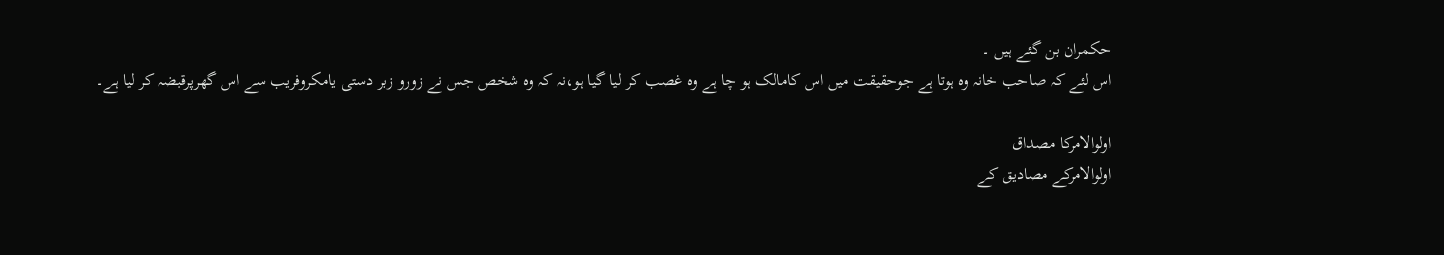حکمران بن گئے ہیں ۔
اس لئے کہ صاحب خانہ وہ ہوتا ہے جوحقیقت میں اس کامالک ہو چا ہے وہ غصب کر لیا گیا ہو،نہ کہ وہ شخص جس نے زورو زبر دستی یامکروفریب سے اس گھرپرقبضہ کر لیا ہے۔

اولوالامرکا مصداق
اولوالامرکے مصادیق کے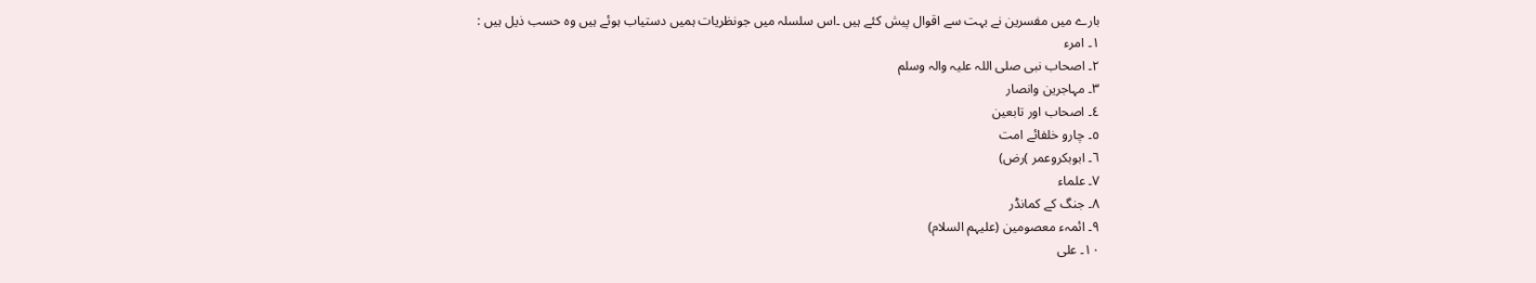بارے میں مفسرین نے بہت سے اقوال پیش کئے ہیں ۔اس سلسلہ میں جونظریات ہمیں دستیاب ہوئے ہیں وہ حسب ذیل ہیں :
١۔ امرء
٢۔ اصحاب نبی صلی اللہ علیہ والہ وسلم
٣۔ مہاجرین وانصار
٤۔ اصحاب اور تابعین
٥۔ چارو خلفائے امت
٦۔ ابوبکروعمر )رض)
٧۔ علماء
٨۔ جنگ کے کمانڈر
٩۔ ائمہء معصومین (علیہم السلام)
١٠۔ علی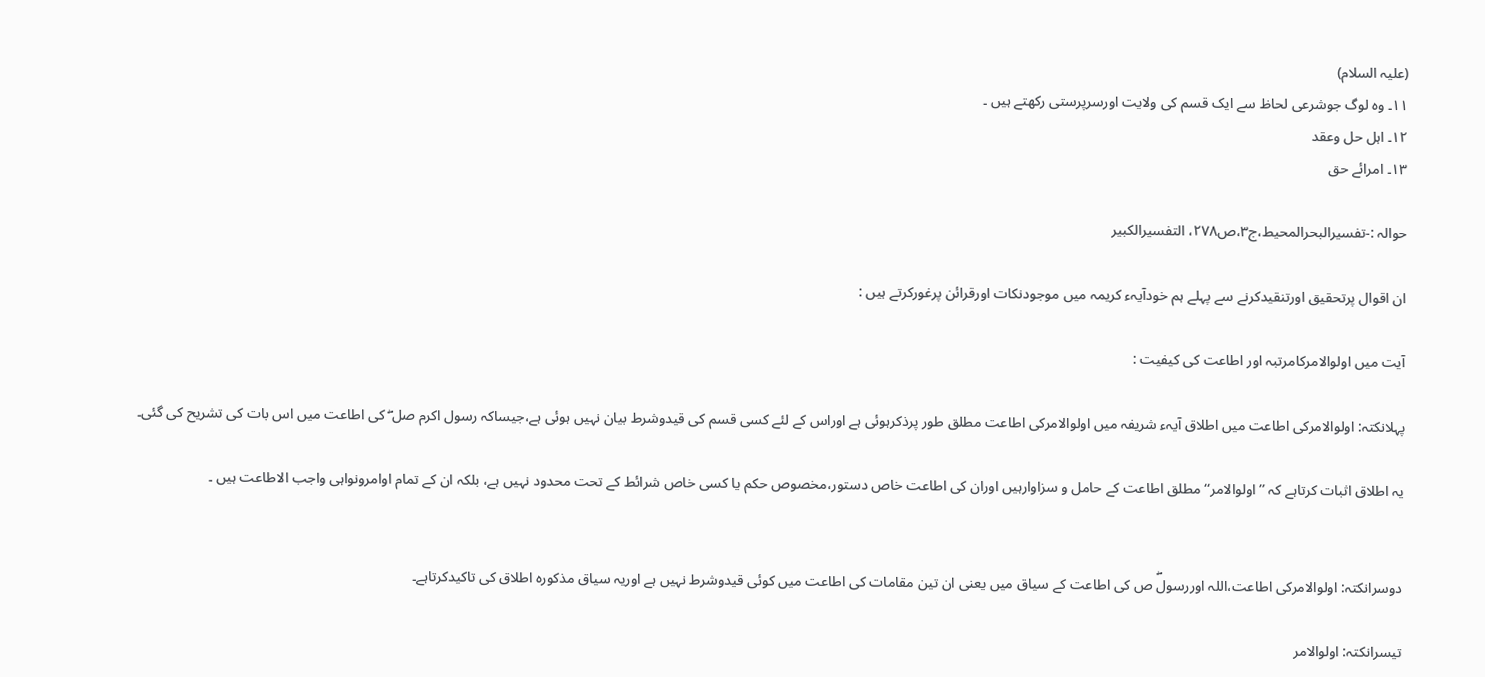(علیہ السلام)
١١۔ وہ لوگ جوشرعی لحاظ سے ایک قسم کی ولایت اورسرپرستی رکھتے ہیں ۔
١٢۔ اہل حل وعقد
١٣۔ امرائے حق

حوالہ :-تفسیرالبحرالمحیط،ج٣،ص٢٧٨، التفسیرالکبیر

ان اقوال پرتحقیق اورتنقیدکرنے سے پہلے ہم خودآیہء کریمہ میں موجودنکات اورقرائن پرغورکرتے ہیں :

آیت میں اولوالامرکامرتبہ اور اطاعت کی کیفیت :

پہلانکتہ: اولوالامرکی اطاعت میں اطلاق آیہء شریفہ میں اولوالامرکی اطاعت مطلق طور پرذکرہوئی ہے اوراس کے لئے کسی قسم کی قیدوشرط بیان نہیں ہوئی ہے،جیساکہ رسول اکرم صل ۖ کی اطاعت میں اس بات کی تشریح کی گئی۔

یہ اطلاق اثبات کرتاہے کہ ’’اولوالامر‘‘ مطلق اطاعت کے حامل و سزاوارہیں اوران کی اطاعت خاص دستور،مخصوص حکم یا کسی خاص شرائط کے تحت محدود نہیں ہے، بلکہ ان کے تمام اوامرونواہی واجب الاطاعت ہیں ۔


دوسرانکتہ: اولوالامرکی اطاعت،اللہ اوررسولۖ ص کی اطاعت کے سیاق میں یعنی ان تین مقامات کی اطاعت میں کوئی قیدوشرط نہیں ہے اوریہ سیاق مذکورہ اطلاق کی تاکیدکرتاہے۔

تیسرانکتہ: اولوالامر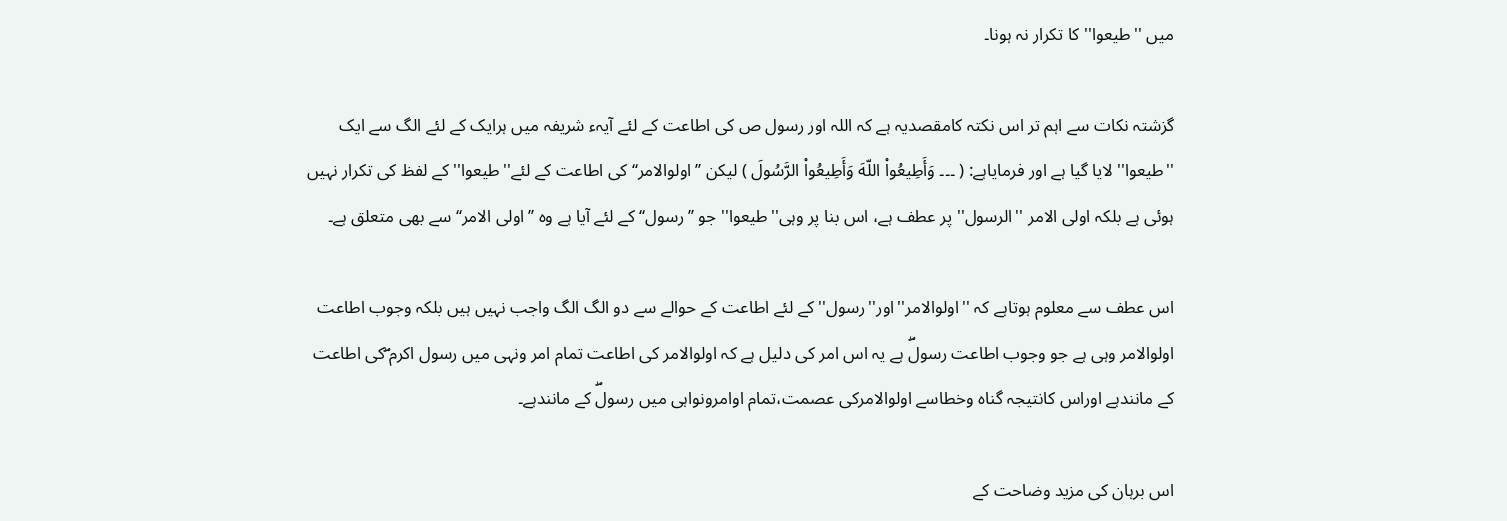میں ''طیعوا'' کا تکرار نہ ہونا۔

گزشتہ نکات سے اہم تر اس نکتہ کامقصدیہ ہے کہ اللہ اور رسول ص کی اطاعت کے لئے آیہء شریفہ میں ہرایک کے لئے الگ سے ایک ''طیعوا'' لایا گیا ہے اور فرمایاہے: ( ۔۔۔ وَأَطِيعُواْ اللّهَ وَأَطِيعُواْ الرَّسُولَ ) لیکن ’’اولوالامر‘‘ کی اطاعت کے لئے''طیعوا'' کے لفظ کی تکرار نہیں ہوئی ہے بلکہ اولی الامر ''الرسول'' پر عطف ہے، اس بنا پر وہی''طیعوا'' جو ’’رسول‘‘ کے لئے آیا ہے وہ ’’اولی الامر‘‘سے بھی متعلق ہے۔

اس عطف سے معلوم ہوتاہے کہ ''اولوالامر''اور''رسول'' کے لئے اطاعت کے حوالے سے دو الگ الگ واجب نہیں ہیں بلکہ وجوب اطاعت اولوالامر وہی ہے جو وجوب اطاعت رسولۖ ہے یہ اس امر کی دلیل ہے کہ اولوالامر کی اطاعت تمام امر ونہی میں رسول اکرم ۖکی اطاعت کے مانندہے اوراس کانتیجہ گناہ وخطاسے اولوالامرکی عصمت،تمام اوامرونواہی میں رسولۖ کے مانندہے۔

اس برہان کی مزید وضاحت کے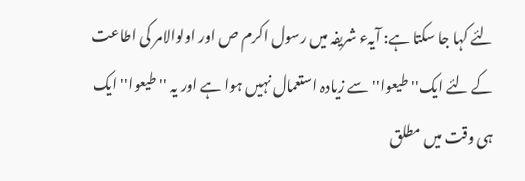لئے کہا جا سکتا ہے: آیہء شریفہ میں رسول اکرم ص اور اولوالامر کی اطاعت کے لئے ایک''طیعوا''سے زیادہ استعمال نہیں ہوا ہے اور یہ ''طیعوا'' ایک ہی وقت میں مطلق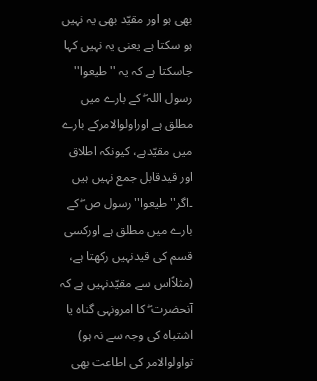بھی ہو اور مقیّد بھی یہ نہیں ہو سکتا ہے یعنی یہ نہیں کہا جاسکتا ہے کہ یہ ''طیعوا'' رسول اللہ ۖ کے بارے میں مطلق ہے اوراولوالامرکے بارے میں مقیّدہے، کیونکہ اطلاق اور قیدقابل جمع نہیں ہیں ۔اگر''طیعوا''رسول ص ۖ کے بارے میں مطلق ہے اورکسی قسم کی قیدنہیں رکھتا ہے، (مثلاًاس سے مقیّدنہیں ہے کہ آنحضرت ۖ کا امرونہی گناہ یا اشتباہ کی وجہ سے نہ ہو) تواولوالامر کی اطاعت بھی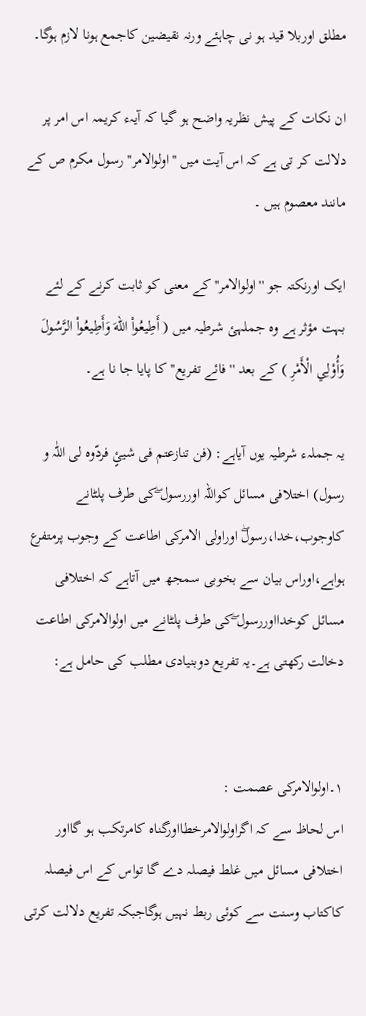مطلق اوربلا قید ہو نی چاہئے ورنہ نقیضین کاجمع ہونا لازم ہوگا۔

ان نکات کے پیش نظریہ واضح ہو گیا کہ آیہء کریمہ اس امر پر دلالت کر تی ہے کہ اس آیت میں ''اولوالامر''رسول مکرم ص کے مانند معصوم ہیں ۔

ایک اورنکتہ جو ''اولوالامر'' کے معنی کو ثابت کرنے کے لئے بہت مؤثر ہے وہ جملہئ شرطیہ میں ( أَطِيعُواْ اللّهَ وَأَطِيعُواْ الرَّسُولَ وَأُوْلِي الْأَمْرِ ) کے بعد ''فائے تفریع'' کا پایا جا نا ہے۔

یہ جملہء شرطیہ یوں آیاہے: (فن تنازعتم فی شیئٍ فردّوہ لی اللّٰہ و رسول) اختلافی مسائل کواللہ اوررسول ۖکی طرف پلٹانے کاوجوب،خدا،رسولۖ اوراولی الامرکی اطاعت کے وجوب پرمتفرع ہواہے،اوراس بیان سے بخوبی سمجھ میں آتاہے کہ اختلافی مسائل کوخدااوررسول ۖکی طرف پلٹانے میں اولوالامرکی اطاعت دخالت رکھتی ہے۔یہ تفریع دوبنیادی مطلب کی حامل ہے:


١۔اولوالامرکی عصمت :
اس لحاظ سے کہ اگراولوالامرخطااورگناہ کامرتکب ہو گااور اختلافی مسائل میں غلط فیصلہ دے گا تواس کے اس فیصلہ کاکتاب وسنت سے کوئی ربط نہیں ہوگاجبکہ تفریع دلالت کرتی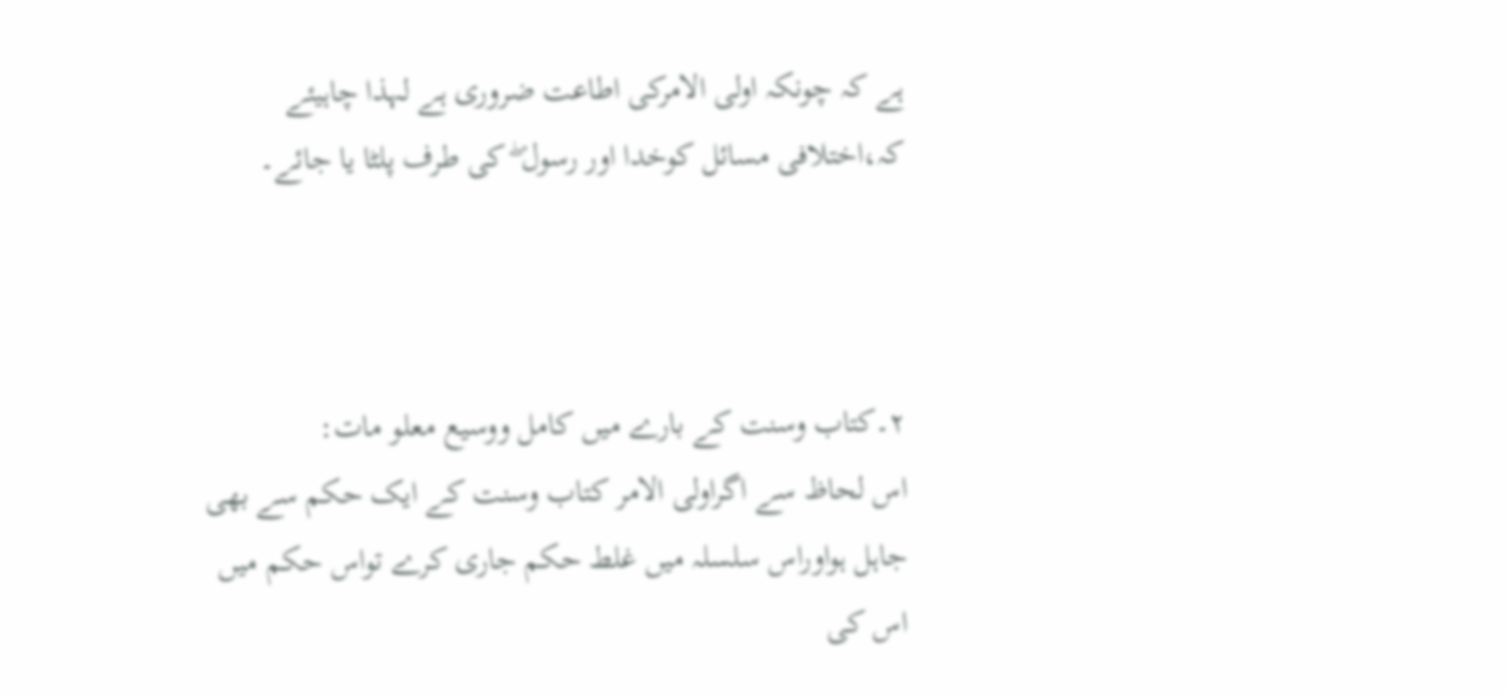ہے کہ چونکہ اولی الامرکی اطاعت ضروری ہے لہذا چاہیئے کہ،اختلافی مسائل کوخدا اور رسول ۖ کی طرف پلٹا یا جائے۔



٢۔کتاب وسنت کے بارے میں کامل ووسیع معلو مات:
اس لحاظ سے اگراولی الامر کتاب وسنت کے ایک حکم سے بھی جاہل ہواوراس سلسلہ میں غلط حکم جاری کرے تواس حکم میں اس کی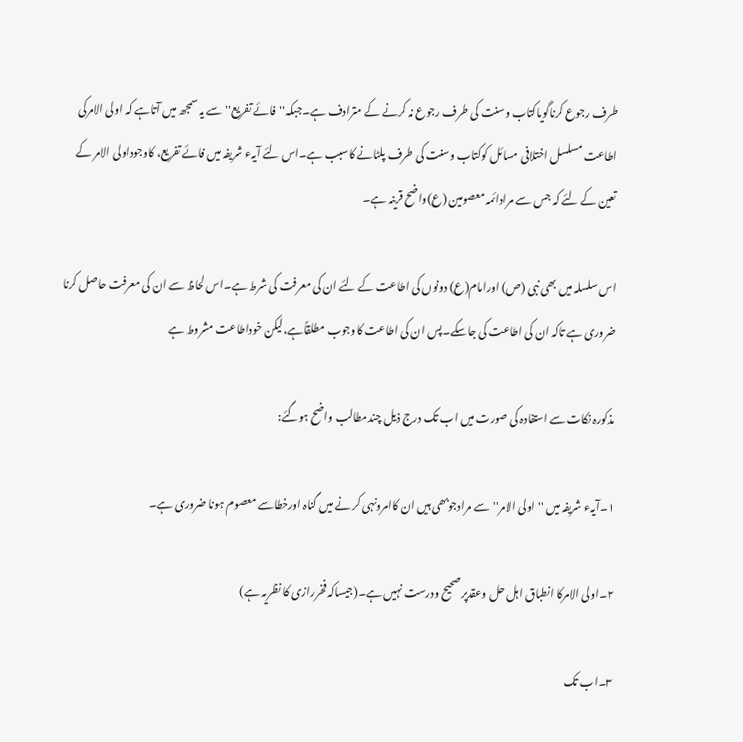طرف رجوع کرناگویاکتاب وسنت کی طرف رجوع نہ کرنے کے مترادف ہے۔جبکہ''فائے تفریع''سے یہ سمجھ میں آتاہے کہ اولی الامرکی اطاعت مسلسل اختلافی مسائل کوکتاب وسنت کی طرف پلٹانے کاسبب ہے۔اس لئے آیہء شریفہ میں فائے تفریع، کاوجوداولی الامر کے تعین کے لئے کہ جس سے مرادائمہ معصومین (ع)واضح قرینہ ہے۔

اس سلسلہ میں بھی نبی (ص) اورامام(ع) دونوں کی اطاعت کے لئے ان کی معرفت کی شرط ہے۔اس لحاظ سے ان کی معرفت حاصل کرنا ضروری ہے تاکہ ان کی اطاعت کی جاسکے۔پس ان کی اطاعت کاوجوب مطلقاًہے،لیکن خوداطاعت مشروط ہے

مذکورہ نکات سے استفادہ کی صورت میں اب تک درج ذیل چندمطالب واضح ہوگئے:

١۔آیہء شریفہ میں ''اولی الامر''سے مرادجوبھی ہیں ان کاامرونہی کر نے میں گناہ اورخطاسے معصوم ہونا ضروری ہے۔

٢۔اولی الامرکا انطباق اہل حل وعقدپر صحیح ودرست نہیں ہے۔(جیساکہ فخررازی کا نظریہ ہے)

٣۔اب تک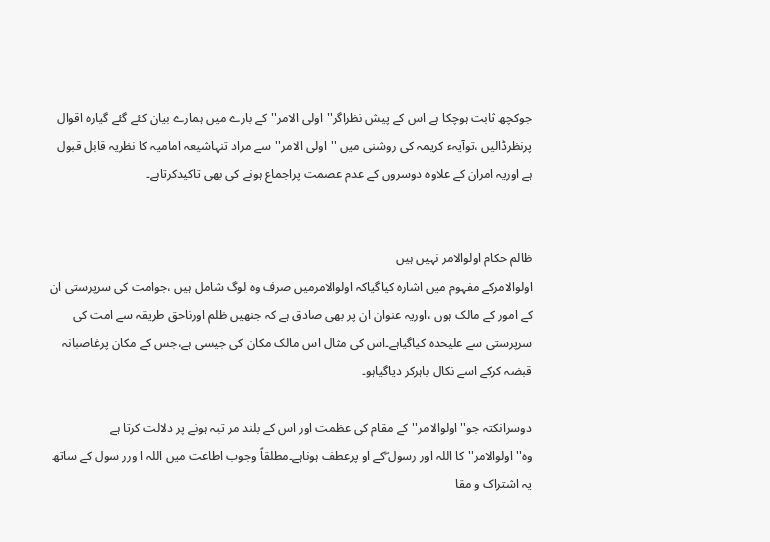جوکچھ ثابت ہوچکا ہے اس کے پیش نظراگر''اولی الامر''کے بارے میں ہمارے بیان کئے گئے گیارہ اقوال پرنظرڈالیں ،توآیہء کریمہ کی روشنی میں ''اولی الامر''سے مراد تنہاشیعہ امامیہ کا نظریہ قابل قبول ہے اوریہ امران کے علاوہ دوسروں کے عدم عصمت پراجماع ہونے کی بھی تاکیدکرتاہے۔


ظالم حکام اولوالامر نہیں ہیں
اولوالامرکے مفہوم میں اشارہ کیاگیاکہ اولوالامرمیں صرف وہ لوگ شامل ہیں ،جوامت کی سرپرستی ان کے امور کے مالک ہوں ،اوریہ عنوان ان پر بھی صادق ہے کہ جنھیں ظلم اورناحق طریقہ سے امت کی سرپرستی سے علیحدہ کیاگیاہے۔اس کی مثال اس مالک مکان کی جیسی ہے،جس کے مکان پرغاصبانہ قبضہ کرکے اسے نکال باہرکر دیاگیاہو۔

دوسرانکتہ جو''اولوالامر''کے مقام کی عظمت اور اس کے بلند مر تبہ ہونے پر دلالت کرتا ہے وہ''اولوالامر''کا اللہ اور رسول ۖکے او پرعطف ہوناہے۔مطلقاً وجوب اطاعت میں اللہ ا ورر سول کے ساتھ یہ اشتراک و مقا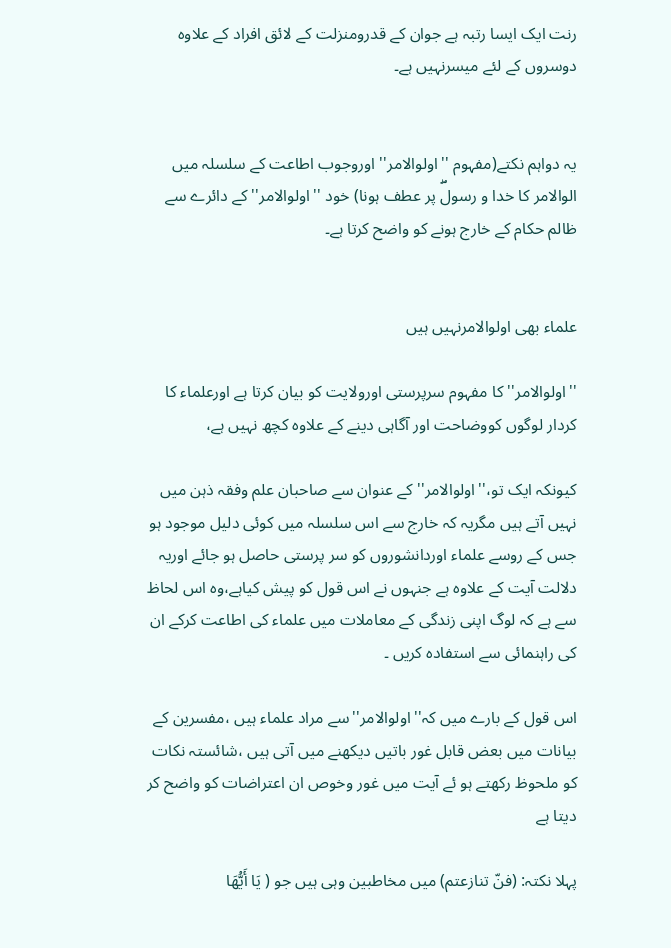رنت ایک ایسا رتبہ ہے جوان کے قدرومنزلت کے لائق افراد کے علاوہ دوسروں کے لئے میسرنہیں ہے۔


یہ دواہم نکتے(مفہوم ''اولوالامر'' اوروجوب اطاعت کے سلسلہ میں الوالامر کا خدا و رسولۖ پر عطف ہونا) خود ''اولوالامر'' کے دائرے سے ظالم حکام کے خارج ہونے کو واضح کرتا ہے۔


علماء بھی اولوالامرنہیں ہیں

''اولوالامر''کا مفہوم سرپرستی اورولایت کو بیان کرتا ہے اورعلماء کا کردار لوگوں کووضاحت اور آگاہی دینے کے علاوہ کچھ نہیں ہے،

کیونکہ ایک تو،''اولوالامر''کے عنوان سے صاحبان علم وفقہ ذہن میں نہیں آتے ہیں مگریہ کہ خارج سے اس سلسلہ میں کوئی دلیل موجود ہو جس کے روسے علماء اوردانشوروں کو سر پرستی حاصل ہو جائے اوریہ دلالت آیت کے علاوہ ہے جنہوں نے اس قول کو پیش کیاہے،وہ اس لحاظ سے ہے کہ لوگ اپنی زندگی کے معاملات میں علماء کی اطاعت کرکے ان کی راہنمائی سے استفادہ کریں ۔

اس قول کے بارے میں کہ''اولوالامر''سے مراد علماء ہیں ،مفسرین کے بیانات میں بعض قابل غور باتیں دیکھنے میں آتی ہیں ،شائستہ نکات کو ملحوظ رکھتے ہو ئے آیت میں غور وخوص ان اعتراضات کو واضح کر دیتا ہے

پہلا نکتہ: (فنّ تنازعتم) میں مخاطبین وہی ہیں جو ( يَا أَيُّهَا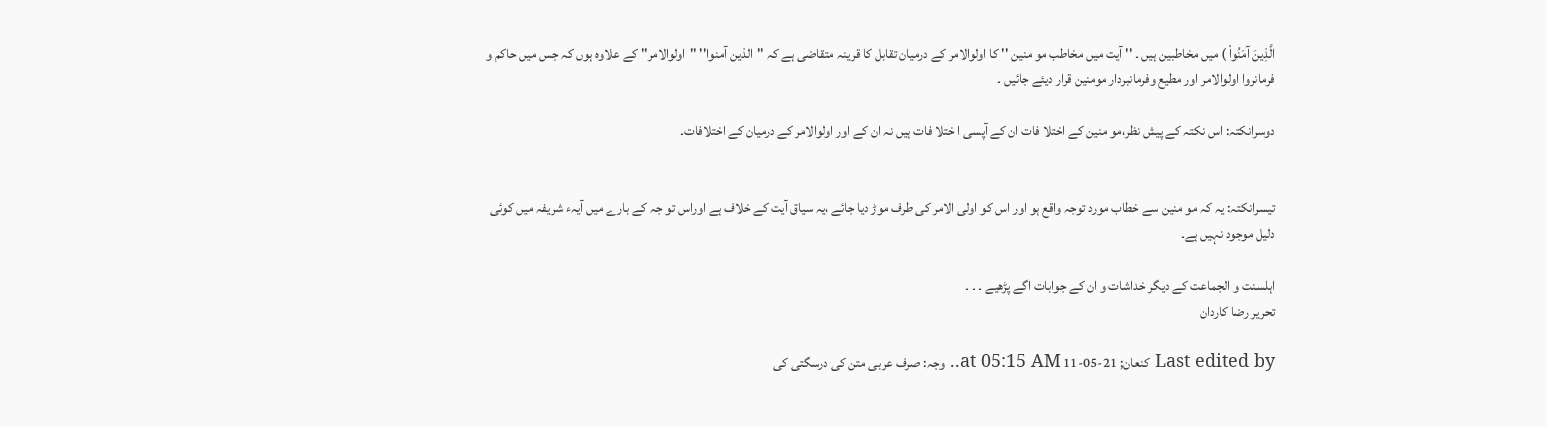الَّذِينَ آمَنُواْ ) میں مخاطبین ہیں ۔ '' آیت میں مخاطب مو منین '' کا اولوالامر کے درمیان تقابل کا قرینہ متقاضی ہے کہ ''الذین آمنوا'' ''اولوالامر'' کے علاوہ ہوں کہ جس میں حاکم و فرمانروا اولوالامر اور مطیع وفرمانبردار مومنین قرار دیئے جائیں ۔

دوسرانکتہ: اس نکتہ کے پیش نظر،مو منین کے اختلا فات ان کے آپسی ا ختلا فات ہیں نہ ان کے اور اولوالامر کے درمیان کے اختلافات۔


تیسرانکتہ: یہ کہ مو منین سے خطاب مورد توجہ واقع ہو اور اس کو اولی الامر کی طرف موڑ دیا جائے ،یہ سیاق آیت کے خلاف ہے اوراس تو جہ کے بارے میں آیہء شریفہ میں کوئی دلیل موجود نہیں ہے۔

اہلسنت و الجماعت کے دیگر خداشات و ان کے جوابات اگے پڑھیے ۔ ۔ ۔
تحریر رضا کاردان

Last edited by کنعان; 21-05-11 at 05:15 AM.. وجہ: صرف عربی متن کی درسگتی کی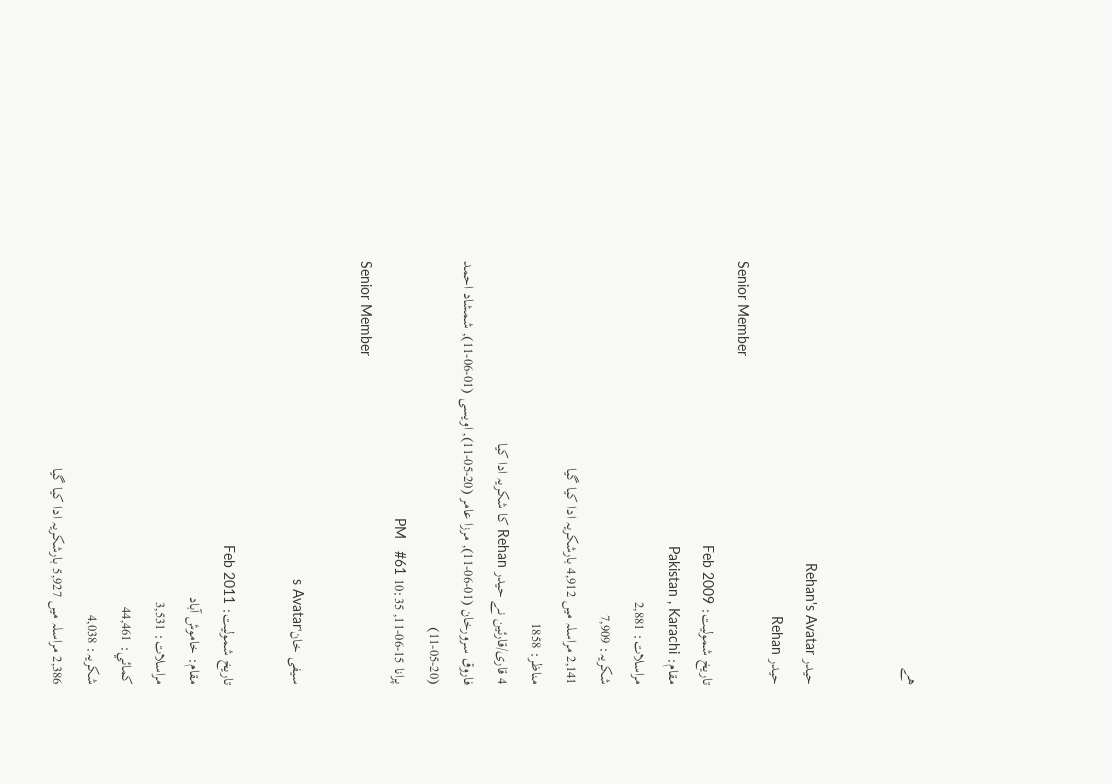ھے


حیدر Rehan's Avatar
حیدر Rehan
Senior Member
تاریخ شمولیت: Feb 2009
مقام: Pakistan , Karachi
مراسلات: 2,881
شکریہ: 7,909
2,141 مراسلہ میں 4,912 بارشکریہ ادا کیا گیا
مناظر: 1858
4 قاری/قارئین نے حیدر Rehan کا شکریہ ادا کیا
فاروق سرورخان (01-06-11), مرزا عامر (20-05-11), اویسی (01-06-11), شمشاد احمد (20-05-11)
پرانا 15-06-11, 10:35 PM   #61
Senior Member

سیفی خان's Avatar

تاریخ شمولیت: Feb 2011
مقام: خاموش آباد
مراسلات: 3,531
کمائي: 44,461
شکریہ: 4,038
2,386 مراسلہ میں 5,927 بارشکریہ ادا کیا گیا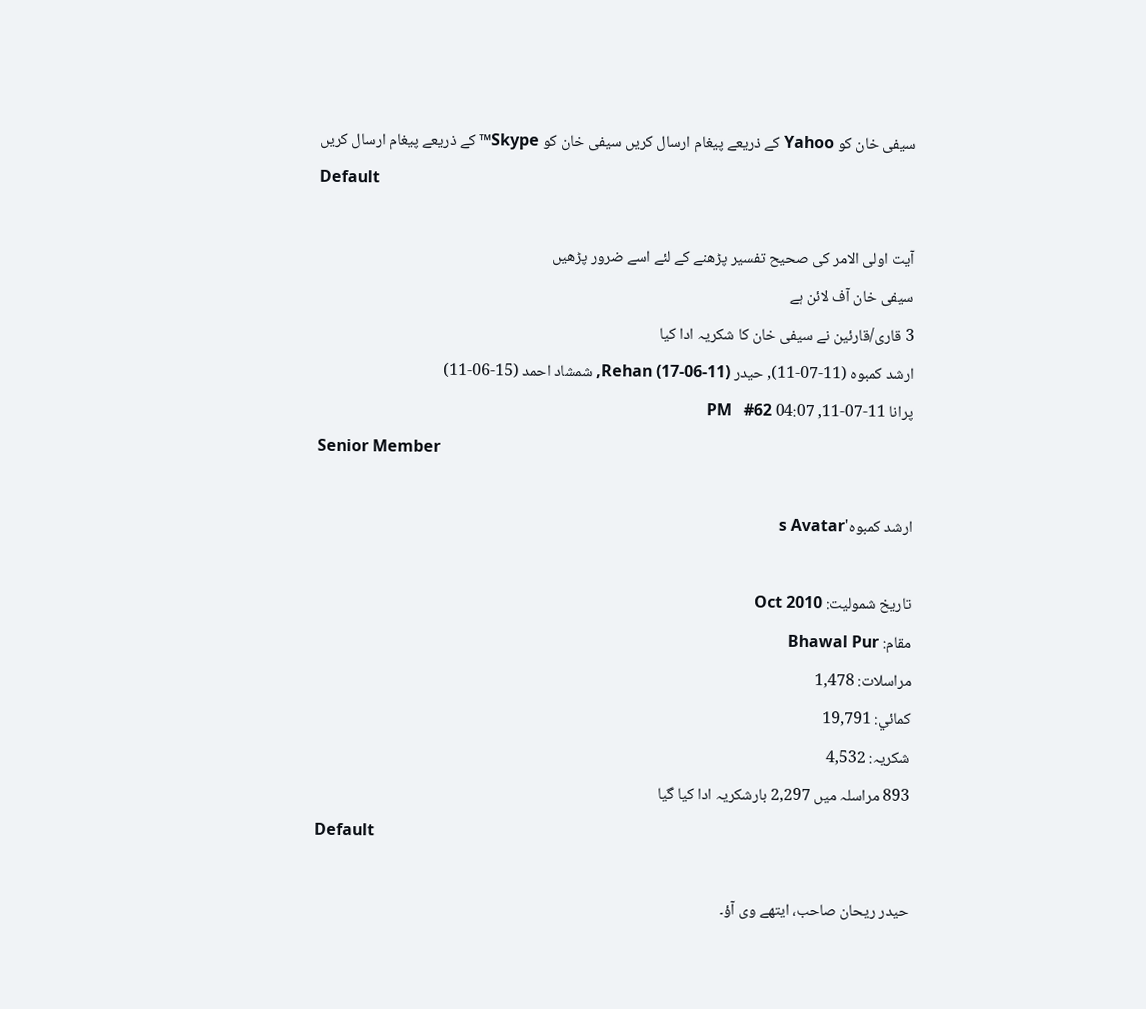سیفی خان کو Yahoo کے ذریعے پیغام ارسال کریں سیفی خان کو Skype™ کے ذریعے پیغام ارسال کریں
Default

آیت اولی الامر کی صحیح تفسیر پڑھنے کے لئے اسے ضرور پڑھیں
سیفی خان آف لائن ہے
3 قاری/قارئین نے سیفی خان کا شکریہ ادا کیا
ارشد کمبوہ (11-07-11), حیدر Rehan (17-06-11), شمشاد احمد (15-06-11)
پرانا 11-07-11, 04:07 PM   #62
Senior Member

ارشد کمبوہ's Avatar

تاریخ شمولیت: Oct 2010
مقام: Bhawal Pur
مراسلات: 1,478
کمائي: 19,791
شکریہ: 4,532
893 مراسلہ میں 2,297 بارشکریہ ادا کیا گیا
Default

حیدر ریحان صاحب، ایتھے وی آؤ۔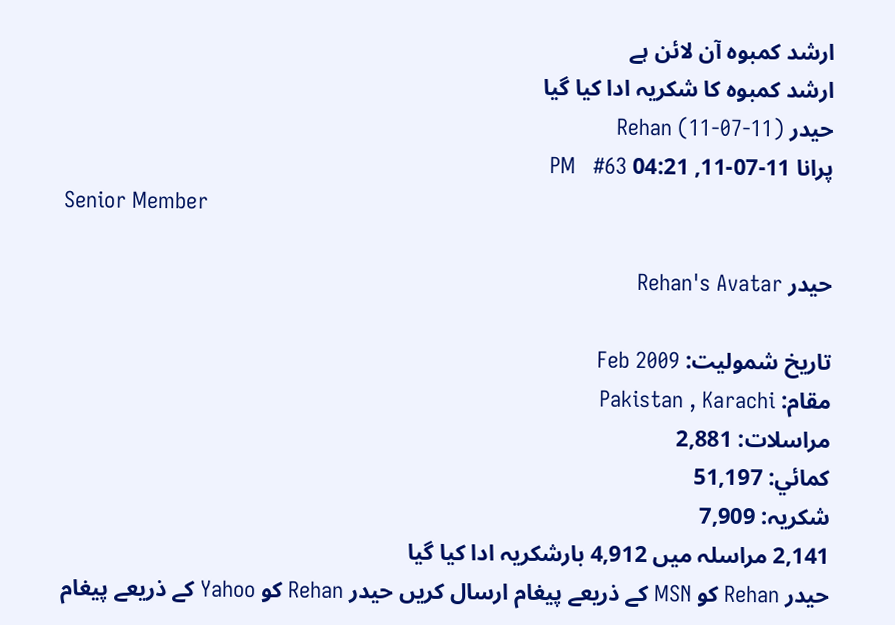ارشد کمبوہ آن لائن ہے
ارشد کمبوہ کا شکریہ ادا کیا گیا
حیدر Rehan (11-07-11)
پرانا 11-07-11, 04:21 PM   #63
Senior Member

حیدر Rehan's Avatar

تاریخ شمولیت: Feb 2009
مقام: Pakistan , Karachi
مراسلات: 2,881
کمائي: 51,197
شکریہ: 7,909
2,141 مراسلہ میں 4,912 بارشکریہ ادا کیا گیا
حیدر Rehan کو MSN کے ذریعے پیغام ارسال کریں حیدر Rehan کو Yahoo کے ذریعے پیغام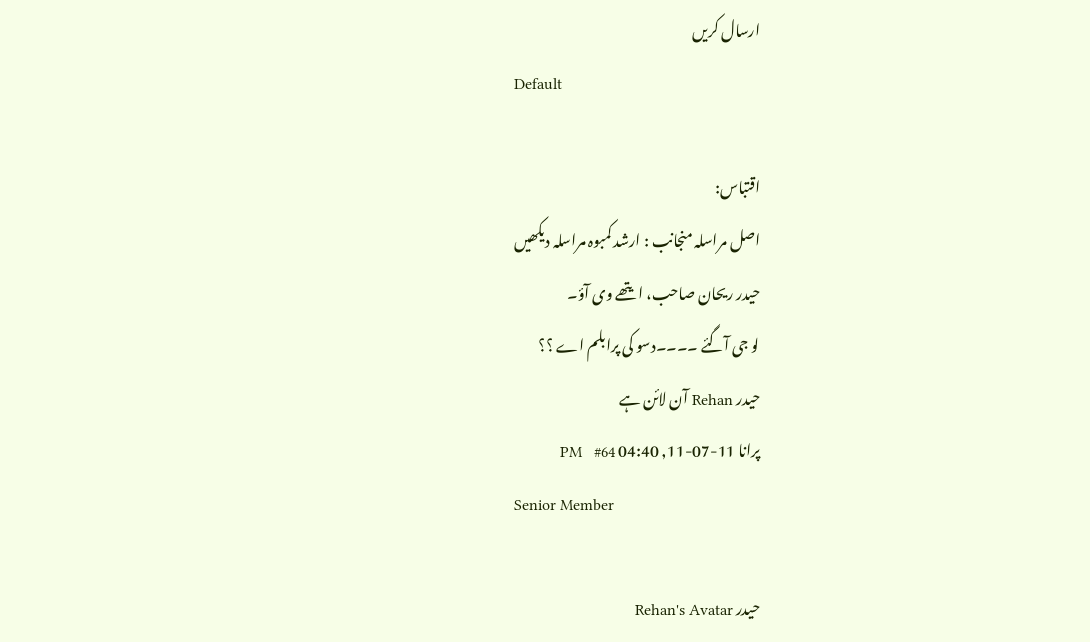ارسال کریں
Default

اقتباس:
اصل مراسلہ منجانب : ارشد کمبوہ مراسلہ دیکھیں
حیدر ریحان صاحب، ایتھے وی آؤ۔
لو جی آگئے ۔۔۔۔دسو کی پرابلم اے ؟؟
حیدر Rehan آن لائن ہے
پرانا 11-07-11, 04:40 PM   #64
Senior Member

حیدر Rehan's Avatar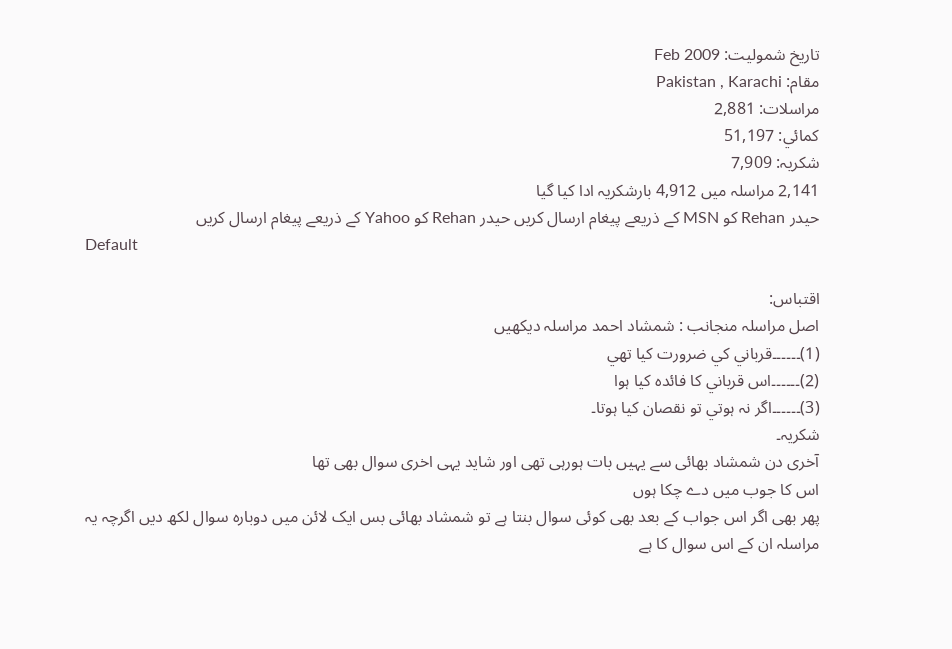تاریخ شمولیت: Feb 2009
مقام: Pakistan , Karachi
مراسلات: 2,881
کمائي: 51,197
شکریہ: 7,909
2,141 مراسلہ میں 4,912 بارشکریہ ادا کیا گیا
حیدر Rehan کو MSN کے ذریعے پیغام ارسال کریں حیدر Rehan کو Yahoo کے ذریعے پیغام ارسال کریں
Default

اقتباس:
اصل مراسلہ منجانب : شمشاد احمد مراسلہ دیکھیں
(1)۔۔۔۔۔۔قرباني كي ضرورت كيا تھي
(2)۔۔۔۔۔۔اس قرباني كا فائدہ كيا ہوا
(3)۔۔۔۔۔۔اگر نہ ہوتي تو نقصان كيا ہوتا۔
شكريہ۔
آخری دن شمشاد بھائی سے یہیں بات ہورہی تھی اور شاید یہی اخری سوال بھی تھا
اس کا جوب میں دے چکا ہوں
پھر بھی اگر اس جواب کے بعد بھی کوئی سوال بنتا ہے تو شمشاد بھائی بس ایک لائن میں دوبارہ سوال لکھ دیں اگرچہ یہ مراسلہ ان کے اس سوال کا ہے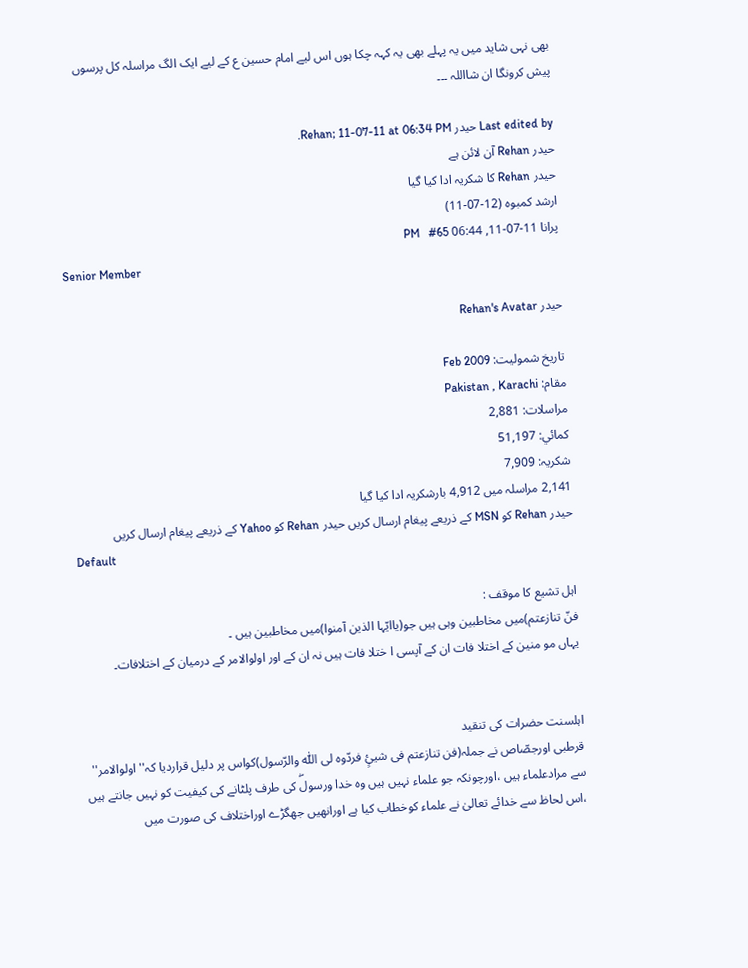بھی نہی شاید میں یہ پہلے بھی یہ کہہ چکا ہوں اس لیے امام حسین ع کے لیے ایک الگ مراسلہ کل پرسوں پیش کرونگا ان شااللہ ۔۔۔

Last edited by حیدر Rehan; 11-07-11 at 06:34 PM.
حیدر Rehan آن لائن ہے
حیدر Rehan کا شکریہ ادا کیا گیا
ارشد کمبوہ (12-07-11)
پرانا 11-07-11, 06:44 PM   #65
Senior Member

حیدر Rehan's Avatar

تاریخ شمولیت: Feb 2009
مقام: Pakistan , Karachi
مراسلات: 2,881
کمائي: 51,197
شکریہ: 7,909
2,141 مراسلہ میں 4,912 بارشکریہ ادا کیا گیا
حیدر Rehan کو MSN کے ذریعے پیغام ارسال کریں حیدر Rehan کو Yahoo کے ذریعے پیغام ارسال کریں
Default

اہل تشیع کا موقف :
فنّ تنازعتم)میں مخاطبین وہی ہیں جو(یاایّہا الذین آمنوا)میں مخاطبین ہیں ۔
یہاں مو منین کے اختلا فات ان کے آپسی ا ختلا فات ہیں نہ ان کے اور اولوالامر کے درمیان کے اختلافات۔


اہلسنت حضرات کی تنقید
قرطبی اورجصّاص نے جملہ(فن تنازعتم فی شیئٍ فردّوہ لی اللّٰہ والرّسول)کواس پر دلیل قراردیا کہ''اولوالامر'' سے مرادعلماء ہیں ،اورچونکہ جو علماء نہیں ہیں وہ خدا ورسولۖ کی طرف پلٹانے کی کیفیت کو نہیں جانتے ہیں ،اس لحاظ سے خدائے تعالیٰ نے علماء کوخطاب کیا ہے اورانھیں جھگڑے اوراختلاف کی صورت میں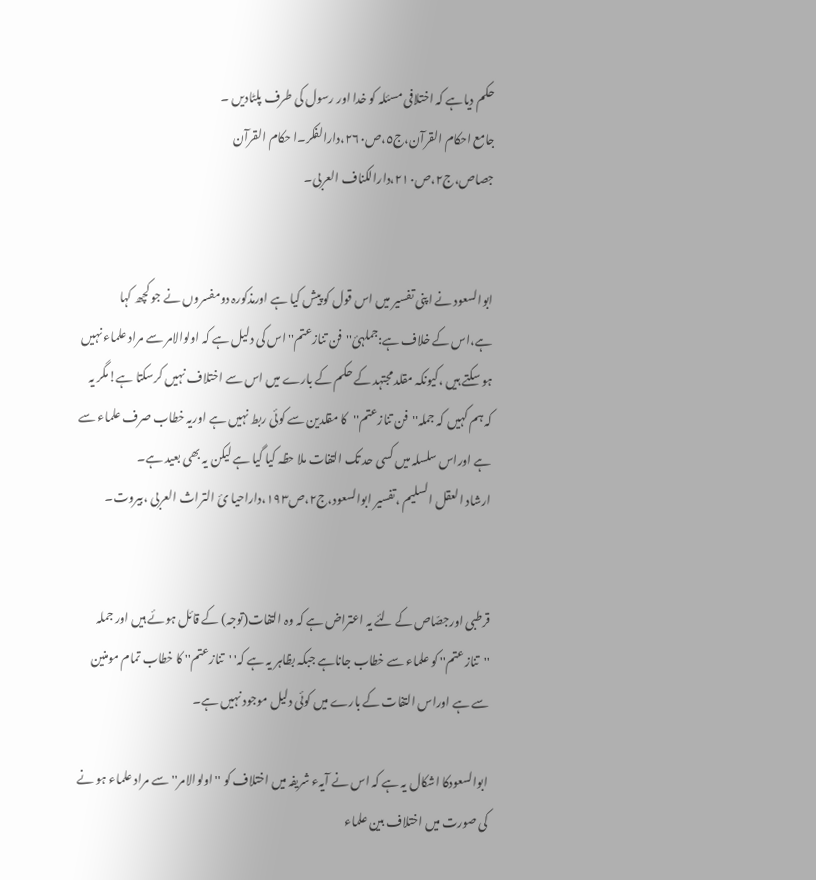حکم دیاہے کہ اختلافی مسئلہ کو خدا اور رسول کی طرف پلٹادیں ۔
جامع احکام القرآن،ج٥،ص٢٦٠،دارالفکر۔ا حکام القرآن جصاص،ج٢،ص٢١٠،دارالکناف العربی۔


ابوالسعود نے اپنی تفسیر میں اس قول کو پیش کیا ہے اورمذکورہ دومفسروں نے جو کچھ کہا ہے،اس کے خلاف ہے:جملہئ''فن تنازعتم''اس کی دلیل ہے کہ اولوالامر سے مراد علماء نہیں ہو سکتے ہیں ،کیونکہ مقلد مجتہد کے حکم کے بارے میں اس سے اختلاف نہیں کرسکتا ہے!مگر یہ کہ ہم کہیں کہ جملہ''فن تنازعتم''کا مقلدین سے کوئی ربط نہیں ہے اوریہ خطاب صرف علماء سے ہے اوراس سلسلہ میں کسی حد تک التفات ملا حظہ کیا گیا ہے لیکن یہ بھی بعید ہے۔
ارشاد العقل السلیم ،تفسیر ابوالسعود،ج٢،ص١٩٣،داراحیا ئ التراث العربی ،بیروت۔


قرطبی اورجصّاص کے لئے یہ اعتراض ہے کہ وہ التفات(توجہ) کے قائل ہوئے ہیں اور جملہ ''تنازعتم'' کو علماء سے خطاب جاناہے جبکہ بظاہر یہ ہے کہ' 'تنازعتم'' کا خطاب تمام مومنین سے ہے اوراس التفات کے بارے میں کوئی دلیل موجود نہیں ہے۔

ابوالسعودکا اشکال یہ ہے کہ اس نے آیہء شریفہ میں اختلاف کو ''اولوالامر''سے مراد علماء ہو نے کی صورت میں اختلاف بین علماء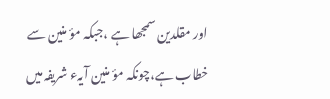اور مقلدین سمجھا ہے ،جبکہ مؤ منین سے خطاب ہے،چونکہ مؤ منین آیہء شریفہ میں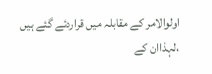اولوالامر کے مقابلہ میں قراردئے گئے ہیں ،لہذاان کے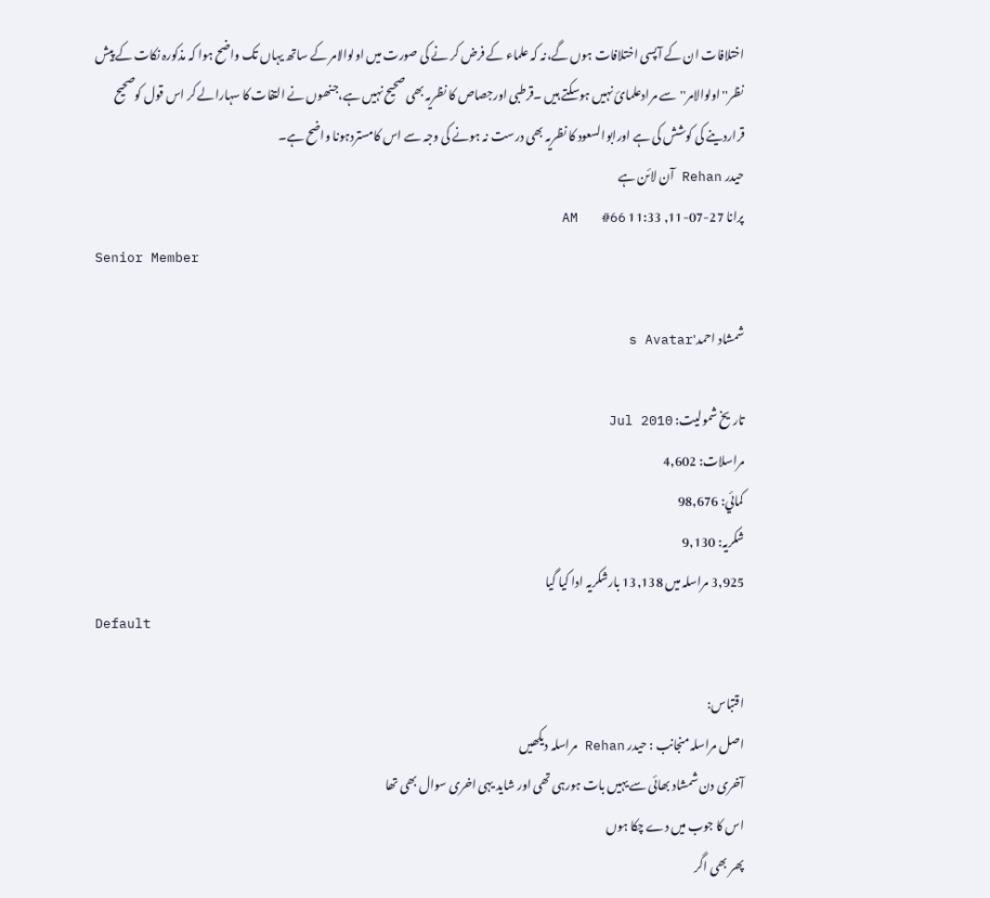اختلافات ان کے آپسی اختلافات ہوں گے،نہ کہ علماء کے فرض کر نے کی صورت میں اولوالامر کے ساتھ یہاں تک واضح ہوا کہ مذکورہ نکات کے پیش نظر''اولوالامر''سے مرادعلمائ نہیں ہوسکتے ہیں ۔قرطبی اورجصاص کا نظریہ بھی صحیح نہیں ہے،جنھوں نے التفات کا سہارالے کر اس قول کوصحیح قراردینے کی کوشش کی ہے اورابوالسعود کا نظریہ بھی درست نہ ہونے کی وجہ سے اس کامستردہونا واضح ہے۔
حیدر Rehan آن لائن ہے
پرانا 27-07-11, 11:33 AM   #66
Senior Member

شمشاد احمد's Avatar

تاریخ شمولیت: Jul 2010
مراسلات: 4,602
کمائي: 98,676
شکریہ: 9,130
3,925 مراسلہ میں 13,138 بارشکریہ ادا کیا گیا
Default

اقتباس:
اصل مراسلہ منجانب : حیدر Rehan مراسلہ دیکھیں
آخری دن شمشاد بھائی سے یہیں بات ہورہی تھی اور شاید یہی اخری سوال بھی تھا
اس کا جوب میں دے چکا ہوں
پھر بھی اگر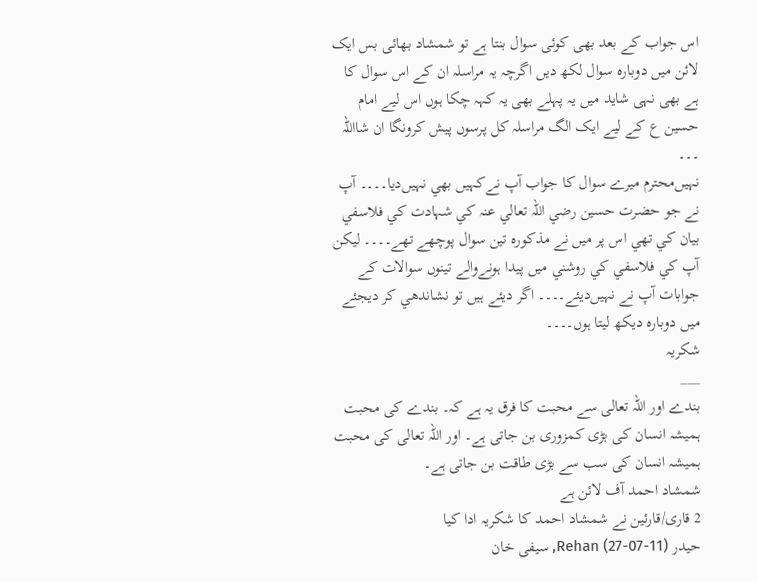اس جواب کے بعد بھی کوئی سوال بنتا ہے تو شمشاد بھائی بس ایک لائن میں دوبارہ سوال لکھ دیں اگرچہ یہ مراسلہ ان کے اس سوال کا ہے بھی نہی شاید میں یہ پہلے بھی یہ کہہ چکا ہوں اس لیے امام حسین ع کے لیے ایک الگ مراسلہ کل پرسوں پیش کرونگا ان شااللہ ۔۔۔
نہيں‌محترم ميرے سوال كا جواب آپ نے‌كہيں بھي نہيں‌ديا۔۔۔۔ آپ نے جو حضرت حسين رضي اللہ تعالي عنہ كي شہادت كي فلاسفي بيان كي تھي اس پر ميں نے مذكورہ تين سوال پوچھے تھے۔۔۔۔ ليكن آپ كي فلاسفي كي روشني ميں پيدا ہونے‌والے تينوں سوالات كے جوابات آپ نے نہيں‌ديئے۔۔۔۔ اگر ديئے ہيں تو نشاندھي كر ديجئے ميں دوبارہ ديكھ ليتا ہوں۔۔۔۔
شكريہ
___
بندے اور اللہ تعالی سے محبت کا فرق یہ ہے کہ۔ بندے کی محبت ہمیشہ انسان کی بڑی کمزوری بن جاتی ہے۔ اور اللہ تعالی کی محبت ہمیشہ انسان کی سب سے بڑی طاقت بن جاتی ہے۔
شمشاد احمد آف لائن ہے
2 قاری/قارئین نے شمشاد احمد کا شکریہ ادا کیا
حیدر Rehan (27-07-11), سیفی خان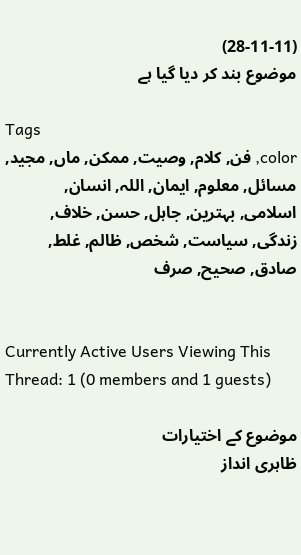(28-11-11)
موضوع بند کر دیا گیا ہے

Tags
color, فن, کلام, وصیت, ممکن, ماں, مجید, مسائل, معلوم, ایمان, اللہ, انسان, اسلامی, بہترین, جاہل, حسن, خلاف, زندگی, سیاست, شخص, ظالم, غلط, صادق, صحیح, صرف


Currently Active Users Viewing This Thread: 1 (0 members and 1 guests)

موضوع کے اختیارات
ظاہری انداز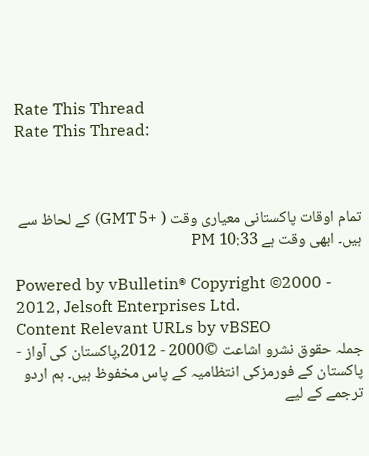Rate This Thread
Rate This Thread:



تمام اوقات پاکستانی معیاری وقت ( +5 GMT) کے لحاظ سے ہیں۔ ابھی وقت ہے 10:33 PM

Powered by vBulletin® Copyright ©2000 - 2012, Jelsoft Enterprises Ltd.
Content Relevant URLs by vBSEO
جملہ حقوق نشرو اشاعت ©2000 - 2012,پاکستان کی آواز - پاکستان کے فورمزکی انتظامیہ کے پاس مخفوظ ہیں۔ ہم اردو ترجمے کے لیے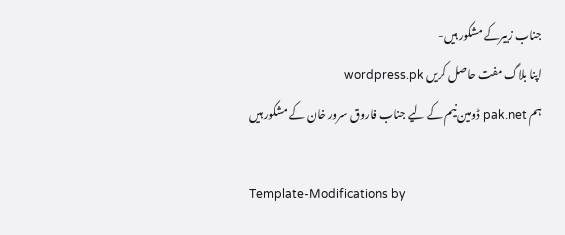جناب زبیرکے مشکور ہیں-
اپنا بلاگ مفت حاصل کریں wordpress.pk
ہم pak.net ڈومین نیم کے لیے جناب فاروق سرور خان کے مشکور ہیں

Template-Modifications by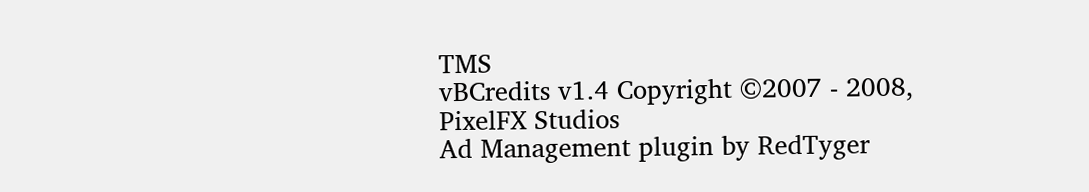TMS
vBCredits v1.4 Copyright ©2007 - 2008, PixelFX Studios
Ad Management plugin by RedTyger